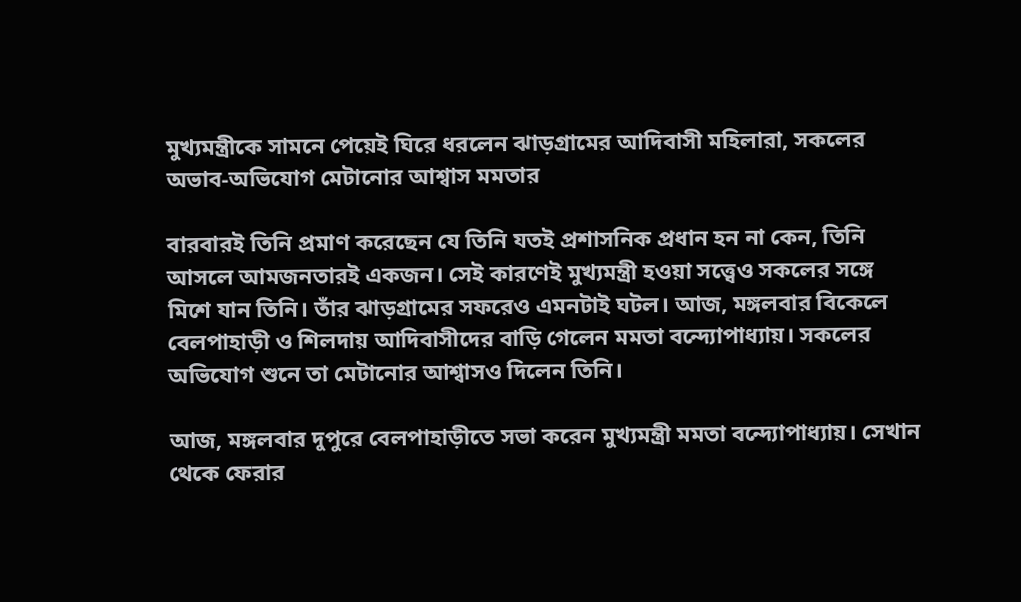মুখ্যমন্ত্রীকে সামনে পেয়েই ঘিরে ধরলেন ঝাড়গ্রামের আদিবাসী মহিলারা, সকলের অভাব-অভিযোগ মেটানোর আশ্বাস মমতার

বারবারই তিনি প্রমাণ করেছেন যে তিনি যতই প্রশাসনিক প্রধান হন না কেন, তিনি আসলে আমজনতারই একজন। সেই কারণেই মুখ্যমন্ত্রী হওয়া সত্ত্বেও সকলের সঙ্গে মিশে যান তিনি। তাঁর ঝাড়গ্রামের সফরেও এমনটাই ঘটল। আজ, মঙ্গলবার বিকেলে বেলপাহাড়ী ও শিলদায় আদিবাসীদের বাড়ি গেলেন মমতা বন্দ্যোপাধ্যায়। সকলের অভিযোগ শুনে তা মেটানোর আশ্বাসও দিলেন তিনি।

আজ, মঙ্গলবার দুপুরে বেলপাহাড়ীতে সভা করেন মুখ্যমন্ত্রী মমতা বন্দ্যোপাধ্যায়। সেখান থেকে ফেরার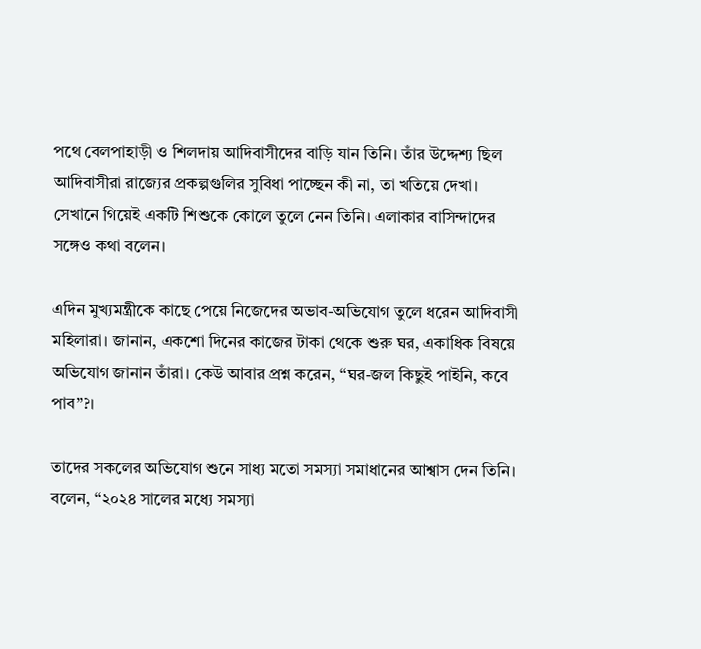পথে বেলপাহাড়ী ও শিলদায় আদিবাসীদের বাড়ি যান তিনি। তাঁর উদ্দেশ্য ছিল আদিবাসীরা রাজ্যের প্রকল্পগুলির সুবিধা পাচ্ছেন কী না, তা খতিয়ে দেখা। সেখানে গিয়েই একটি শিশুকে কোলে তুলে নেন তিনি। এলাকার বাসিন্দাদের সঙ্গেও কথা বলেন।

এদিন মুখ্যমন্ত্রীকে কাছে পেয়ে নিজেদের অভাব-অভিযোগ তুলে ধরেন আদিবাসী মহিলারা। জানান, একশো দিনের কাজের টাকা থেকে শুরু ঘর, একাধিক বিষয়ে অভিযোগ জানান তাঁরা। কেউ আবার প্রশ্ন করেন, “ঘর-জল কিছুই পাইনি, কবে পাব”?।

তাদের সকলের অভিযোগ শুনে সাধ্য মতো সমস্যা সমাধানের আশ্বাস দেন তিনি। বলেন, “২০২৪ সালের মধ্যে সমস্যা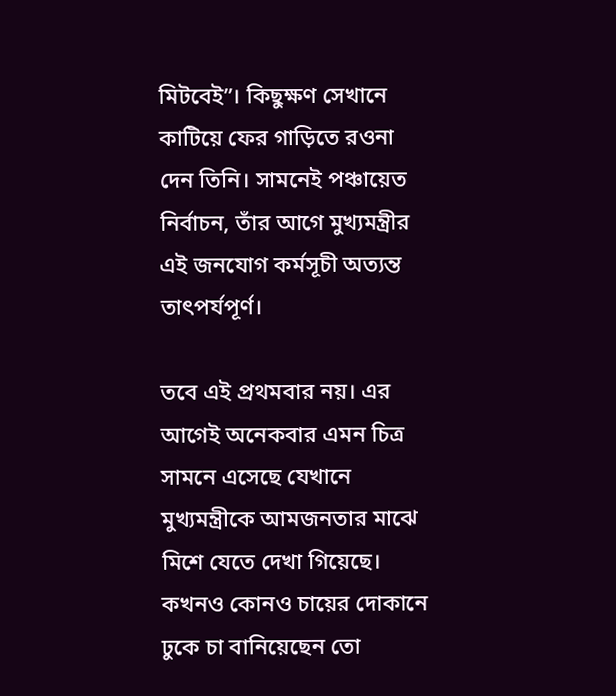মিটবেই”। কিছুক্ষণ সেখানে কাটিয়ে ফের গাড়িতে রওনা দেন তিনি। সামনেই পঞ্চায়েত নির্বাচন, তাঁর আগে মুখ্যমন্ত্রীর এই জনযোগ কর্মসূচী অত্যন্ত তাৎপর্যপূর্ণ।

তবে এই প্রথমবার নয়। এর আগেই অনেকবার এমন চিত্র সামনে এসেছে যেখানে মুখ্যমন্ত্রীকে আমজনতার মাঝে মিশে যেতে দেখা গিয়েছে। কখনও কোনও চায়ের দোকানে ঢুকে চা বানিয়েছেন তো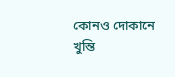কোনও দোকানে খুন্তি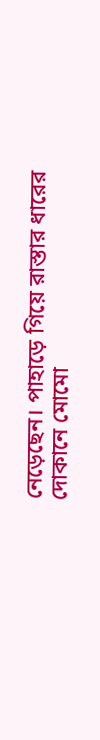নেড়েছেন। পাহাড়ে গিয়ে রাস্তার ধারের দোকানে মোমো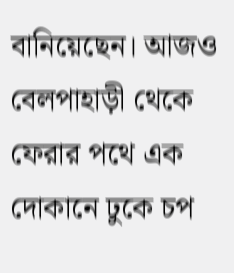বানিয়েছেন। আজও বেলপাহাড়ী থেকে ফেরার পথে এক দোকানে ঢুকে চপ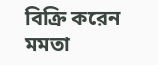বিক্রি করেন মমতা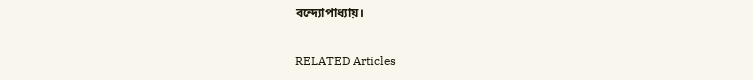বন্দ্যোপাধ্যায়।

RELATED Articles